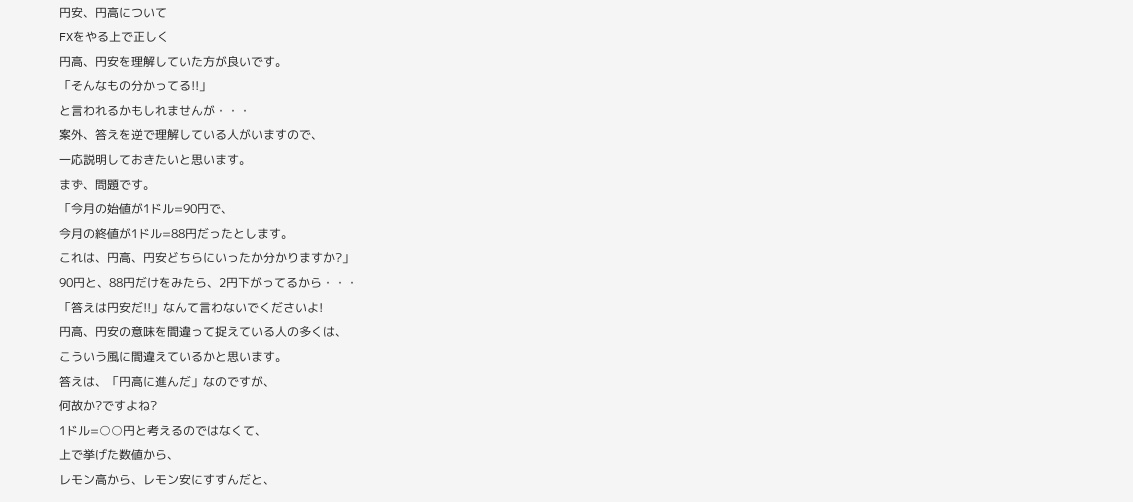円安、円高について
FXをやる上で正しく
円高、円安を理解していた方が良いです。
「そんなもの分かってる!!」
と言われるかもしれませんが・・・
案外、答えを逆で理解している人がいますので、
一応説明しておきたいと思います。
まず、問題です。
「今月の始値が1ドル=90円で、
今月の終値が1ドル=88円だったとします。
これは、円高、円安どちらにいったか分かりますか?」
90円と、88円だけをみたら、2円下がってるから・・・
「答えは円安だ!!」なんて言わないでくださいよ!
円高、円安の意味を間違って捉えている人の多くは、
こういう風に間違えているかと思います。
答えは、「円高に進んだ」なのですが、
何故か?ですよね?
1ドル=○○円と考えるのではなくて、
上で挙げた数値から、
レモン高から、レモン安にすすんだと、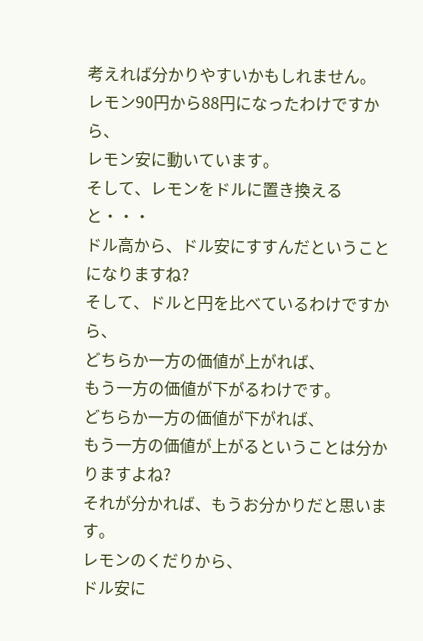考えれば分かりやすいかもしれません。
レモン90円から88円になったわけですから、
レモン安に動いています。
そして、レモンをドルに置き換えると・・・
ドル高から、ドル安にすすんだということになりますね?
そして、ドルと円を比べているわけですから、
どちらか一方の価値が上がれば、
もう一方の価値が下がるわけです。
どちらか一方の価値が下がれば、
もう一方の価値が上がるということは分かりますよね?
それが分かれば、もうお分かりだと思います。
レモンのくだりから、
ドル安に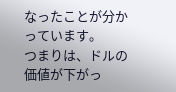なったことが分かっています。
つまりは、ドルの価値が下がっ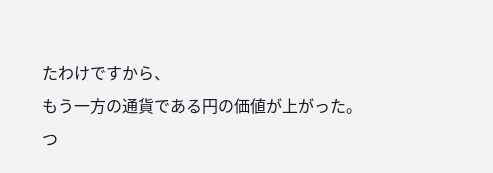たわけですから、
もう一方の通貨である円の価値が上がった。
つ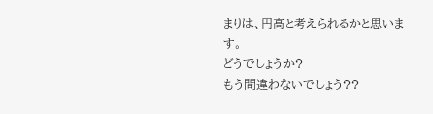まりは、円高と考えられるかと思います。
どうでしょうか?
もう間違わないでしょう??